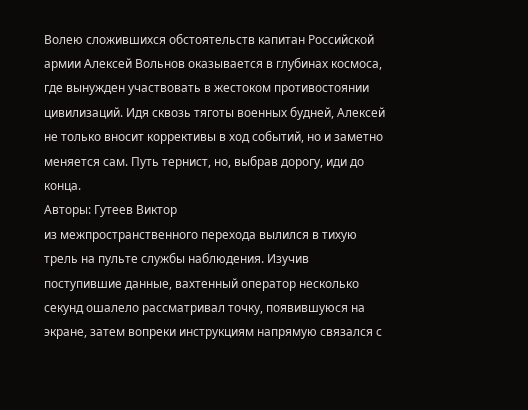Волею сложившихся обстоятельств капитан Российской армии Алексей Вольнов оказывается в глубинах космоса, где вынужден участвовать в жестоком противостоянии цивилизаций. Идя сквозь тяготы военных будней, Алексей не только вносит коррективы в ход событий, но и заметно меняется сам. Путь тернист, но, выбрав дорогу, иди до конца.
Авторы: Гутеев Виктор
из межпространственного перехода вылился в тихую трель на пульте службы наблюдения. Изучив поступившие данные, вахтенный оператор несколько секунд ошалело рассматривал точку, появившуюся на экране, затем вопреки инструкциям напрямую связался с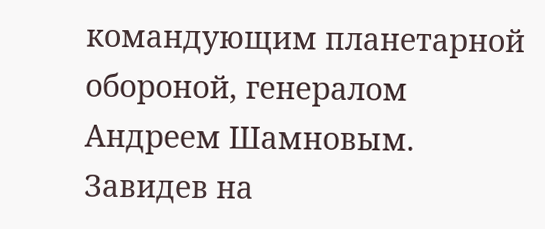командующим планетарной обороной, генералом Андреем Шамновым. Завидев на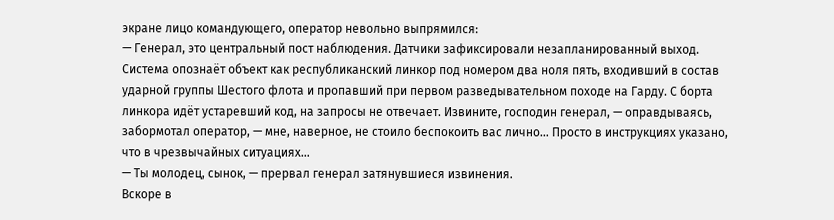экране лицо командующего, оператор невольно выпрямился:
— Генерал, это центральный пост наблюдения. Датчики зафиксировали незапланированный выход. Система опознаёт объект как республиканский линкор под номером два ноля пять, входивший в состав ударной группы Шестого флота и пропавший при первом разведывательном походе на Гарду. С борта линкора идёт устаревший код, на запросы не отвечает. Извините, господин генерал, — оправдываясь, забормотал оператор, — мне, наверное, не стоило беспокоить вас лично… Просто в инструкциях указано, что в чрезвычайных ситуациях…
— Ты молодец, сынок, — прервал генерал затянувшиеся извинения.
Вскоре в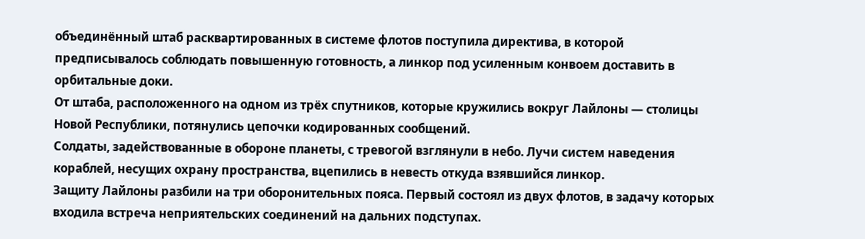объединённый штаб расквартированных в системе флотов поступила директива, в которой предписывалось соблюдать повышенную готовность, а линкор под усиленным конвоем доставить в орбитальные доки.
От штаба, расположенного на одном из трёх спутников, которые кружились вокруг Лайлоны — столицы Новой Республики, потянулись цепочки кодированных сообщений.
Солдаты, задействованные в обороне планеты, с тревогой взглянули в небо. Лучи систем наведения кораблей, несущих охрану пространства, вцепились в невесть откуда взявшийся линкор.
Защиту Лайлоны разбили на три оборонительных пояса. Первый состоял из двух флотов, в задачу которых входила встреча неприятельских соединений на дальних подступах.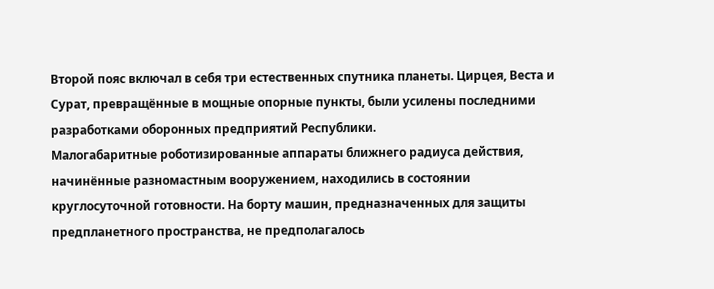Второй пояс включал в себя три естественных спутника планеты. Цирцея, Веста и Сурат, превращённые в мощные опорные пункты, были усилены последними разработками оборонных предприятий Республики.
Малогабаритные роботизированные аппараты ближнего радиуса действия, начинённые разномастным вооружением, находились в состоянии круглосуточной готовности. На борту машин, предназначенных для защиты предпланетного пространства, не предполагалось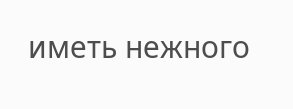иметь нежного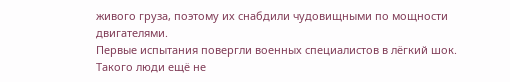живого груза, поэтому их снабдили чудовищными по мощности двигателями.
Первые испытания повергли военных специалистов в лёгкий шок. Такого люди ещё не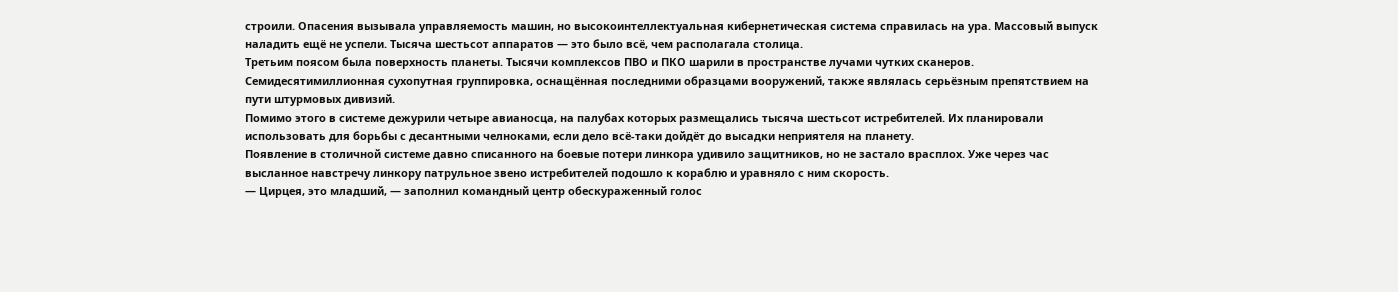строили. Опасения вызывала управляемость машин, но высокоинтеллектуальная кибернетическая система справилась на ура. Массовый выпуск наладить ещё не успели. Тысяча шестьсот аппаратов — это было всё, чем располагала столица.
Третьим поясом была поверхность планеты. Тысячи комплексов ПВО и ПКО шарили в пространстве лучами чутких сканеров. Семидесятимиллионная сухопутная группировка, оснащённая последними образцами вооружений, также являлась серьёзным препятствием на пути штурмовых дивизий.
Помимо этого в системе дежурили четыре авианосца, на палубах которых размещались тысяча шестьсот истребителей. Их планировали использовать для борьбы с десантными челноками, если дело всё-таки дойдёт до высадки неприятеля на планету.
Появление в столичной системе давно списанного на боевые потери линкора удивило защитников, но не застало врасплох. Уже через час высланное навстречу линкору патрульное звено истребителей подошло к кораблю и уравняло с ним скорость.
— Цирцея, это младший, — заполнил командный центр обескураженный голос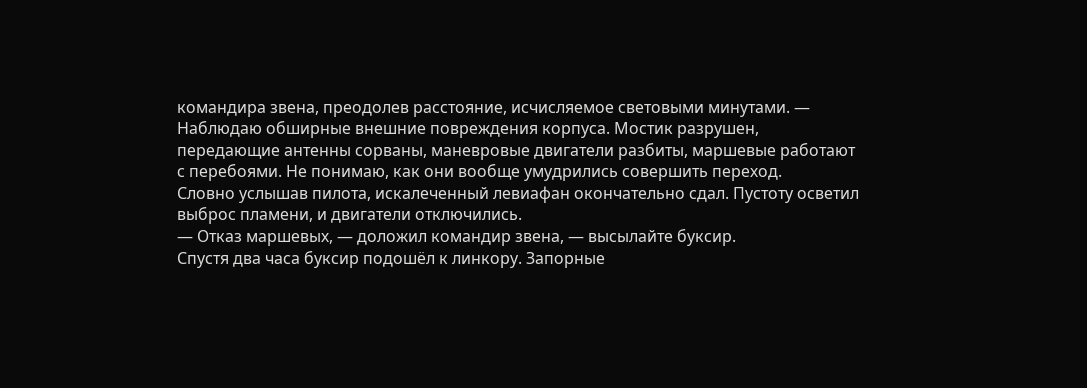командира звена, преодолев расстояние, исчисляемое световыми минутами. — Наблюдаю обширные внешние повреждения корпуса. Мостик разрушен, передающие антенны сорваны, маневровые двигатели разбиты, маршевые работают с перебоями. Не понимаю, как они вообще умудрились совершить переход.
Словно услышав пилота, искалеченный левиафан окончательно сдал. Пустоту осветил выброс пламени, и двигатели отключились.
— Отказ маршевых, — доложил командир звена, — высылайте буксир.
Спустя два часа буксир подошёл к линкору. Запорные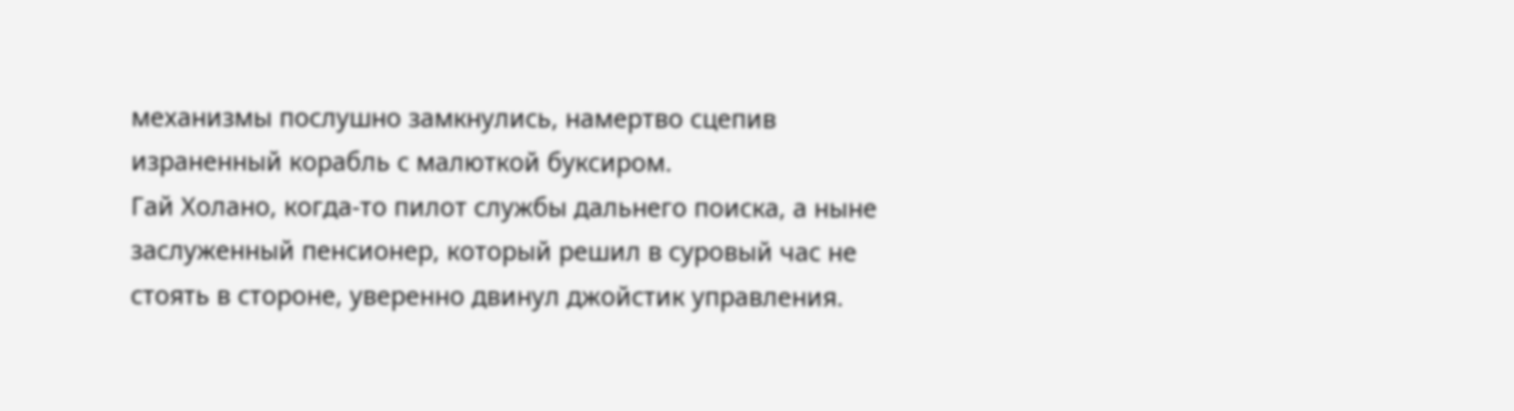механизмы послушно замкнулись, намертво сцепив израненный корабль с малюткой буксиром.
Гай Холано, когда-то пилот службы дальнего поиска, а ныне заслуженный пенсионер, который решил в суровый час не стоять в стороне, уверенно двинул джойстик управления.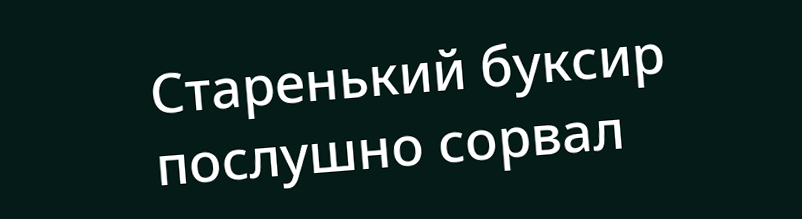Старенький буксир послушно сорвал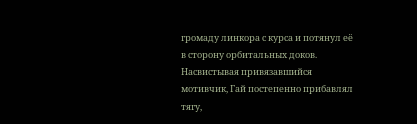громаду линкора с курса и потянул её в сторону орбитальных доков.
Насвистывая привязавшийся мотивчик, Гай постепенно прибавлял тягу,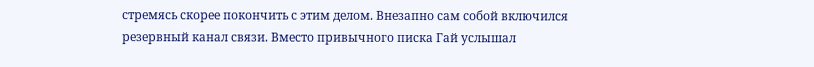стремясь скорее покончить с этим делом. Внезапно сам собой включился резервный канал связи. Вместо привычного писка Гай услышал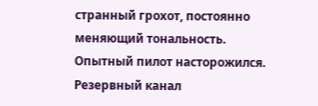странный грохот, постоянно меняющий тональность.
Опытный пилот насторожился. Резервный канал